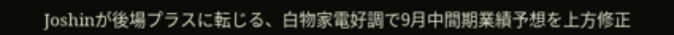Joshinが後場プラスに転じる、白物家電好調で9月中間期業績予想を上方修正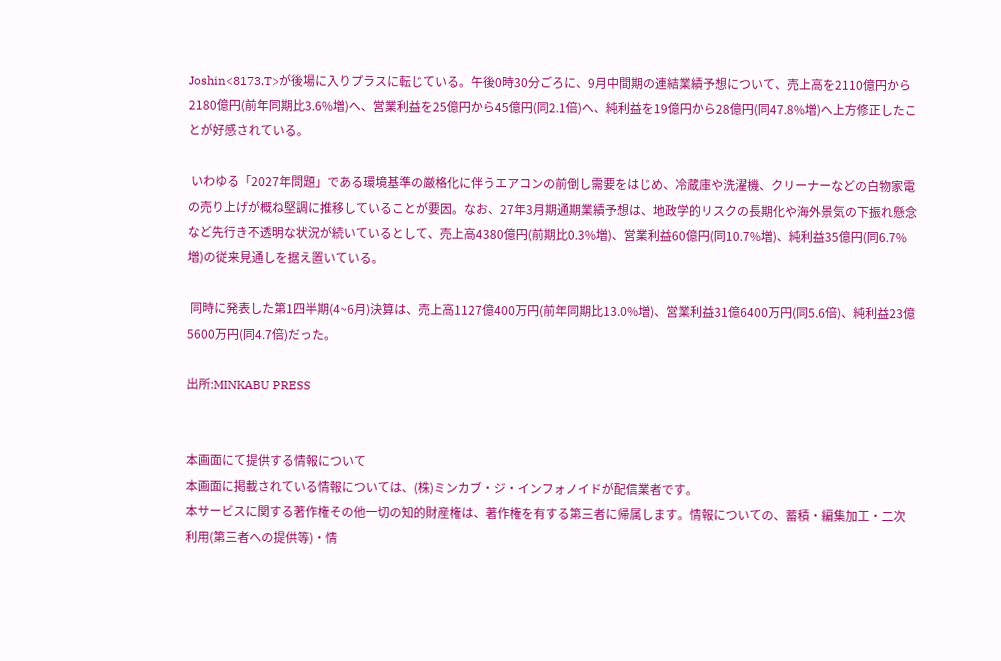Joshin<8173.T>が後場に入りプラスに転じている。午後0時30分ごろに、9月中間期の連結業績予想について、売上高を2110億円から2180億円(前年同期比3.6%増)へ、営業利益を25億円から45億円(同2.1倍)へ、純利益を19億円から28億円(同47.8%増)へ上方修正したことが好感されている。

 いわゆる「2027年問題」である環境基準の厳格化に伴うエアコンの前倒し需要をはじめ、冷蔵庫や洗濯機、クリーナーなどの白物家電の売り上げが概ね堅調に推移していることが要因。なお、27年3月期通期業績予想は、地政学的リスクの長期化や海外景気の下振れ懸念など先行き不透明な状況が続いているとして、売上高4380億円(前期比0.3%増)、営業利益60億円(同10.7%増)、純利益35億円(同6.7%増)の従来見通しを据え置いている。

 同時に発表した第1四半期(4~6月)決算は、売上高1127億400万円(前年同期比13.0%増)、営業利益31億6400万円(同5.6倍)、純利益23億5600万円(同4.7倍)だった。

出所:MINKABU PRESS


本画面にて提供する情報について
本画面に掲載されている情報については、(株)ミンカブ・ジ・インフォノイドが配信業者です。
本サービスに関する著作権その他一切の知的財産権は、著作権を有する第三者に帰属します。情報についての、蓄積・編集加工・二次利用(第三者への提供等)・情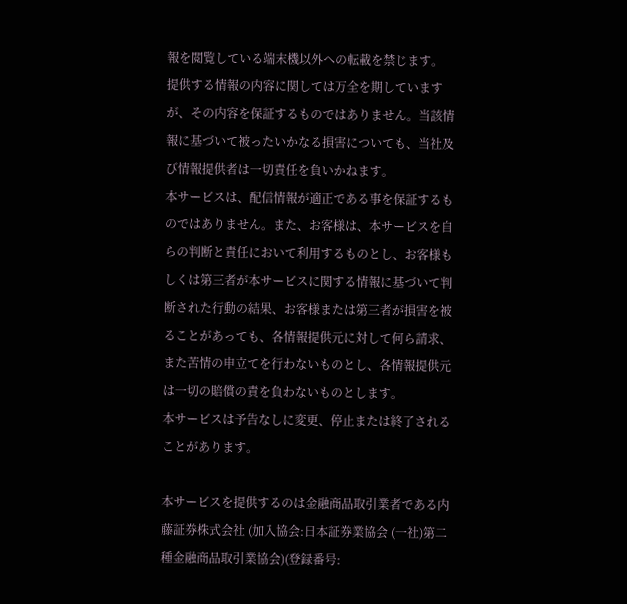報を閲覧している端末機以外への転載を禁じます。
提供する情報の内容に関しては万全を期していますが、その内容を保証するものではありません。当該情報に基づいて被ったいかなる損害についても、当社及び情報提供者は一切責任を負いかねます。
本サービスは、配信情報が適正である事を保証するものではありません。また、お客様は、本サービスを自らの判断と責任において利用するものとし、お客様もしくは第三者が本サービスに関する情報に基づいて判断された行動の結果、お客様または第三者が損害を被ることがあっても、各情報提供元に対して何ら請求、また苦情の申立てを行わないものとし、各情報提供元は一切の賠償の責を負わないものとします。
本サービスは予告なしに変更、停止または終了されることがあります。

本サービスを提供するのは金融商品取引業者である内藤証券株式会社 (加入協会:日本証券業協会 (一社)第二種金融商品取引業協会)(登録番号: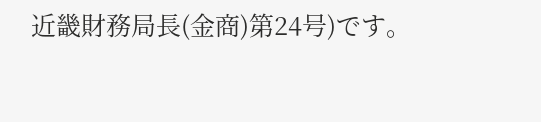近畿財務局長(金商)第24号)です。